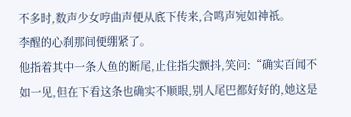不多时,数声少女哼曲声便从底下传来,合鸣声宛如神祇。
李醒的心刹那间便绷紧了。
他指着其中一条人鱼的断尾,止住指尖颤抖,笑问:“确实百闻不如一见,但在下看这条也确实不顺眼,别人尾巴都好好的,她这是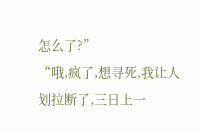怎么了?”
“哦,疯了,想寻死,我让人划拉断了,三日上一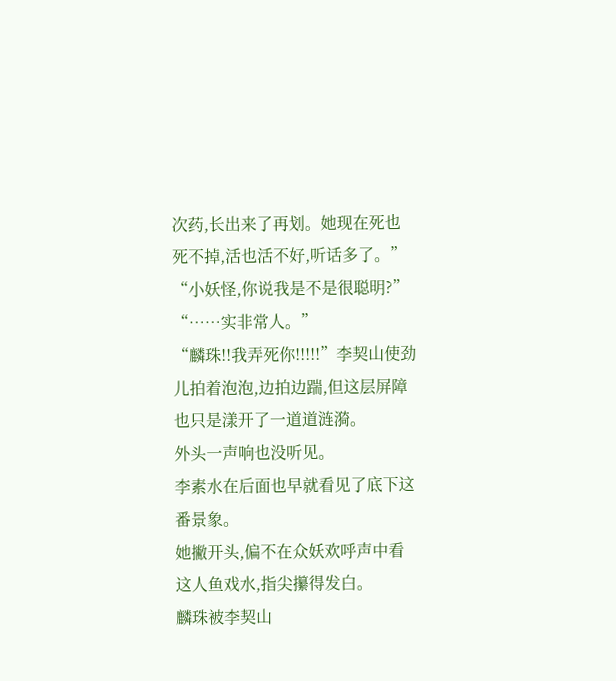次药,长出来了再划。她现在死也死不掉,活也活不好,听话多了。”
“小妖怪,你说我是不是很聪明?”
“……实非常人。”
“麟珠!!我弄死你!!!!!”李契山使劲儿拍着泡泡,边拍边踹,但这层屏障也只是漾开了一道道涟漪。
外头一声响也没听见。
李素水在后面也早就看见了底下这番景象。
她撇开头,偏不在众妖欢呼声中看这人鱼戏水,指尖攥得发白。
麟珠被李契山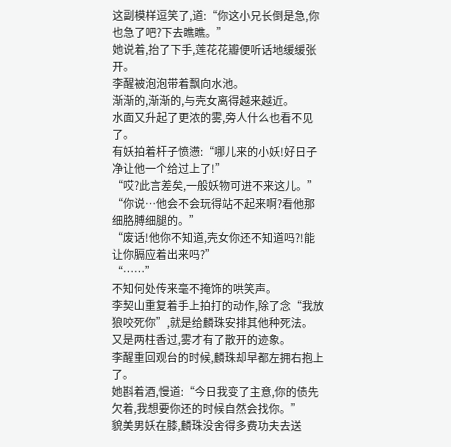这副模样逗笑了,道:“你这小兄长倒是急,你也急了吧?下去瞧瞧。”
她说着,抬了下手,莲花花瓣便听话地缓缓张开。
李醒被泡泡带着飘向水池。
渐渐的,渐渐的,与壳女离得越来越近。
水面又升起了更浓的雾,旁人什么也看不见了。
有妖拍着杆子愤懑:“哪儿来的小妖!好日子净让他一个给过上了!”
“哎?此言差矣,一般妖物可进不来这儿。”
“你说…他会不会玩得站不起来啊?看他那细胳膊细腿的。”
“废话!他你不知道,壳女你还不知道吗?!能让你膈应着出来吗?”
“……”
不知何处传来毫不掩饰的哄笑声。
李契山重复着手上拍打的动作,除了念“我放狼咬死你”,就是给麟珠安排其他种死法。
又是两柱香过,雾才有了散开的迹象。
李醒重回观台的时候,麟珠却早都左拥右抱上了。
她斟着酒,慢道:“今日我变了主意,你的债先欠着,我想要你还的时候自然会找你。”
貌美男妖在膝,麟珠没舍得多费功夫去送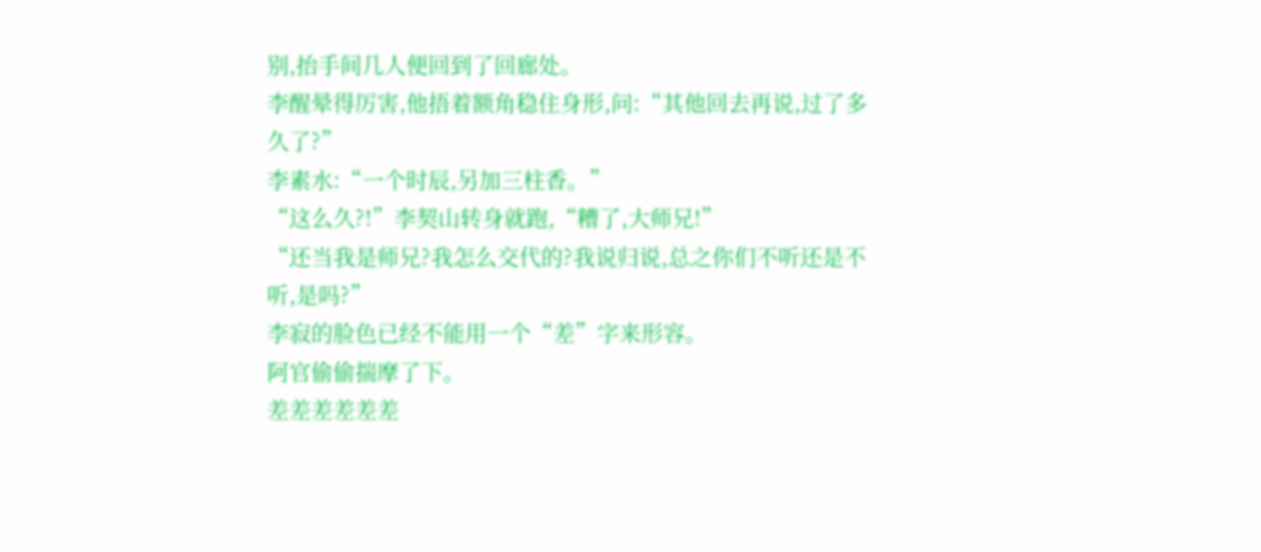别,抬手间几人便回到了回廊处。
李醒晕得厉害,他捂着额角稳住身形,问:“其他回去再说,过了多久了?”
李素水:“一个时辰,另加三柱香。”
“这么久?!”李契山转身就跑,“糟了,大师兄!”
“还当我是师兄?我怎么交代的?我说归说,总之你们不听还是不听,是吗?”
李寂的脸色已经不能用一个“差”字来形容。
阿官偷偷揣摩了下。
差差差差差差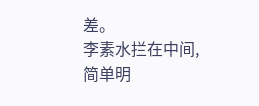差。
李素水拦在中间,简单明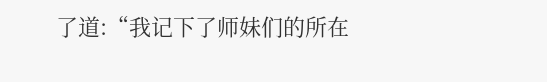了道:“我记下了师妹们的所在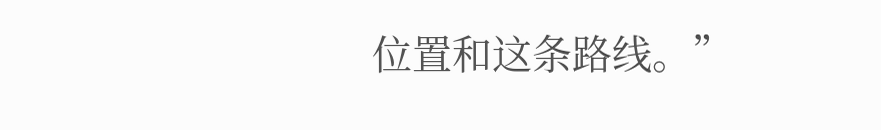位置和这条路线。”